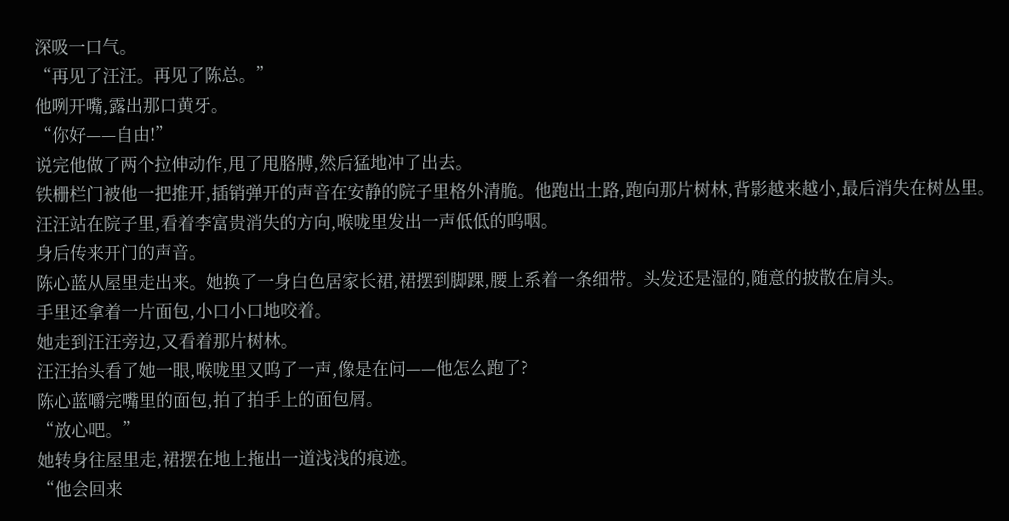深吸一口气。
“再见了汪汪。再见了陈总。”
他咧开嘴,露出那口黄牙。
“你好——自由!”
说完他做了两个拉伸动作,甩了甩胳膊,然后猛地冲了出去。
铁栅栏门被他一把推开,插销弹开的声音在安静的院子里格外清脆。他跑出土路,跑向那片树林,背影越来越小,最后消失在树丛里。
汪汪站在院子里,看着李富贵消失的方向,喉咙里发出一声低低的呜咽。
身后传来开门的声音。
陈心蓝从屋里走出来。她换了一身白色居家长裙,裙摆到脚踝,腰上系着一条细带。头发还是湿的,随意的披散在肩头。
手里还拿着一片面包,小口小口地咬着。
她走到汪汪旁边,又看着那片树林。
汪汪抬头看了她一眼,喉咙里又呜了一声,像是在问——他怎么跑了?
陈心蓝嚼完嘴里的面包,拍了拍手上的面包屑。
“放心吧。”
她转身往屋里走,裙摆在地上拖出一道浅浅的痕迹。
“他会回来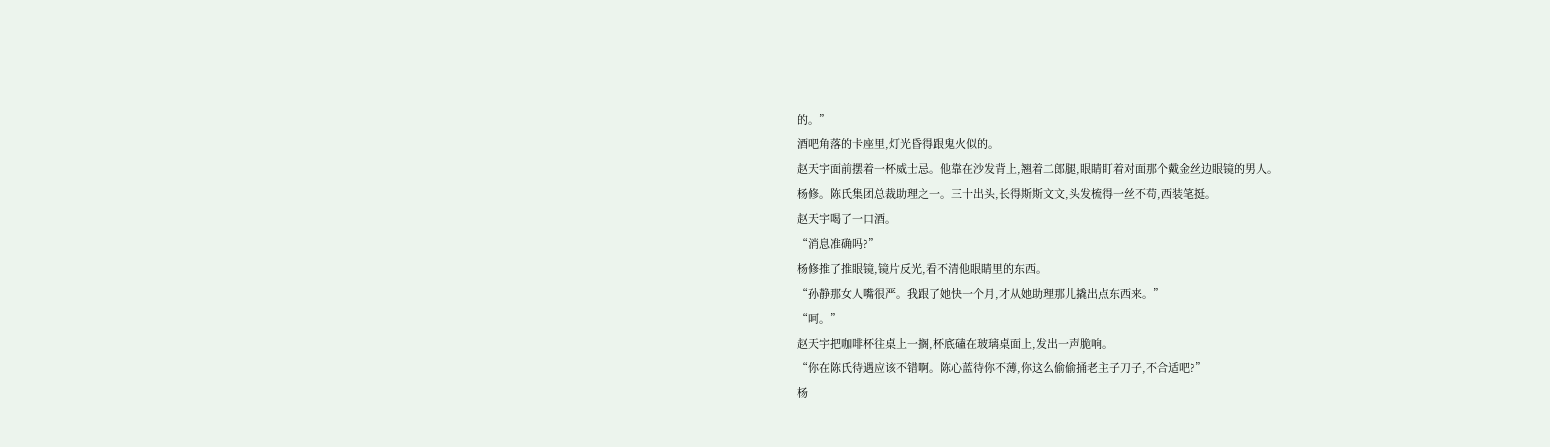的。”
酒吧角落的卡座里,灯光昏得跟鬼火似的。
赵天宇面前摆着一杯威士忌。他靠在沙发背上,翘着二郎腿,眼睛盯着对面那个戴金丝边眼镜的男人。
杨修。陈氏集团总裁助理之一。三十出头,长得斯斯文文,头发梳得一丝不苟,西装笔挺。
赵天宇喝了一口酒。
“消息准确吗?”
杨修推了推眼镜,镜片反光,看不清他眼睛里的东西。
“孙静那女人嘴很严。我跟了她快一个月,才从她助理那儿撬出点东西来。”
“呵。”
赵天宇把咖啡杯往桌上一搁,杯底磕在玻璃桌面上,发出一声脆响。
“你在陈氏待遇应该不错啊。陈心蓝待你不薄,你这么偷偷捅老主子刀子,不合适吧?”
杨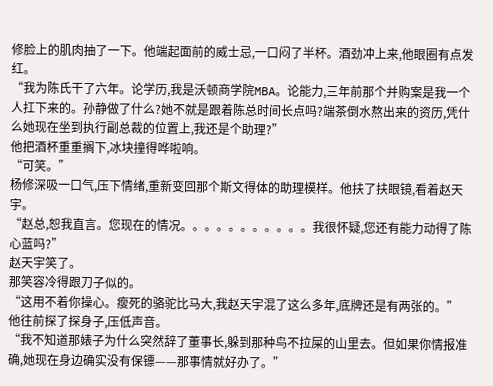修脸上的肌肉抽了一下。他端起面前的威士忌,一口闷了半杯。酒劲冲上来,他眼圈有点发红。
“我为陈氏干了六年。论学历,我是沃顿商学院MBA。论能力,三年前那个并购案是我一个人扛下来的。孙静做了什么?她不就是跟着陈总时间长点吗?端茶倒水熬出来的资历,凭什么她现在坐到执行副总裁的位置上,我还是个助理?”
他把酒杯重重搁下,冰块撞得哗啦响。
“可笑。”
杨修深吸一口气,压下情绪,重新变回那个斯文得体的助理模样。他扶了扶眼镜,看着赵天宇。
“赵总,恕我直言。您现在的情况。。。。。。。。。。。我很怀疑,您还有能力动得了陈心蓝吗?”
赵天宇笑了。
那笑容冷得跟刀子似的。
“这用不着你操心。瘦死的骆驼比马大,我赵天宇混了这么多年,底牌还是有两张的。”
他往前探了探身子,压低声音。
“我不知道那婊子为什么突然辞了董事长,躲到那种鸟不拉屎的山里去。但如果你情报准确,她现在身边确实没有保镖——那事情就好办了。”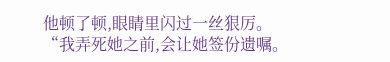他顿了顿,眼睛里闪过一丝狠厉。
“我弄死她之前,会让她签份遗嘱。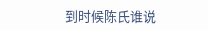到时候陈氏谁说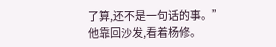了算,还不是一句话的事。”
他靠回沙发,看着杨修。